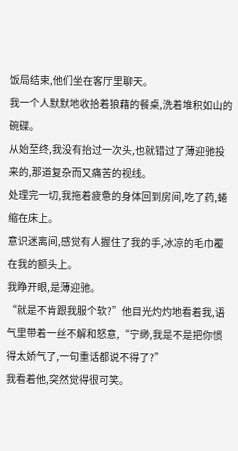饭局结束,他们坐在客厅里聊天。
我一个人默默地收拾着狼藉的餐桌,洗着堆积如山的碗碟。
从始至终,我没有抬过一次头,也就错过了薄迎驰投来的,那道复杂而又痛苦的视线。
处理完一切,我拖着疲惫的身体回到房间,吃了药,蜷缩在床上。
意识迷离间,感觉有人握住了我的手,冰凉的毛巾覆在我的额头上。
我睁开眼,是薄迎驰。
“就是不肯跟我服个软?”他目光灼灼地看着我,语气里带着一丝不解和怒意,“宁缈,我是不是把你惯得太娇气了,一句重话都说不得了?”
我看着他,突然觉得很可笑。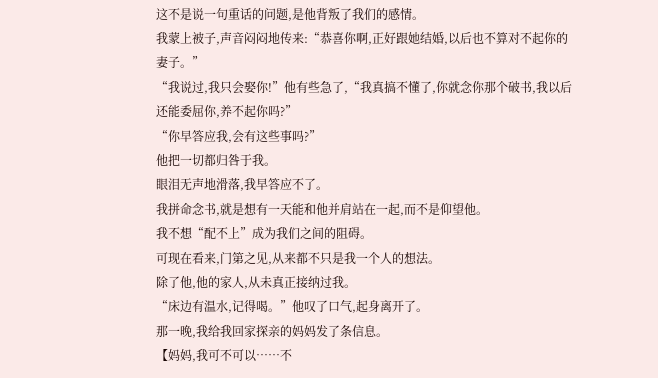这不是说一句重话的问题,是他背叛了我们的感情。
我蒙上被子,声音闷闷地传来:“恭喜你啊,正好跟她结婚,以后也不算对不起你的妻子。”
“我说过,我只会娶你!”他有些急了,“我真搞不懂了,你就念你那个破书,我以后还能委屈你,养不起你吗?”
“你早答应我,会有这些事吗?”
他把一切都归咎于我。
眼泪无声地滑落,我早答应不了。
我拼命念书,就是想有一天能和他并肩站在一起,而不是仰望他。
我不想“配不上”成为我们之间的阻碍。
可现在看来,门第之见,从来都不只是我一个人的想法。
除了他,他的家人,从未真正接纳过我。
“床边有温水,记得喝。”他叹了口气,起身离开了。
那一晚,我给我回家探亲的妈妈发了条信息。
【妈妈,我可不可以……不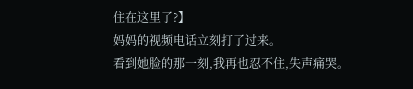住在这里了?】
妈妈的视频电话立刻打了过来。
看到她脸的那一刻,我再也忍不住,失声痛哭。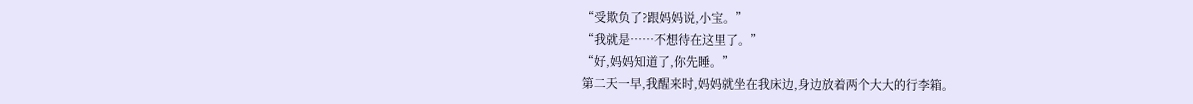“受欺负了?跟妈妈说,小宝。”
“我就是……不想待在这里了。”
“好,妈妈知道了,你先睡。”
第二天一早,我醒来时,妈妈就坐在我床边,身边放着两个大大的行李箱。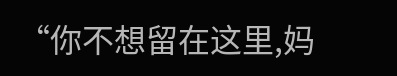“你不想留在这里,妈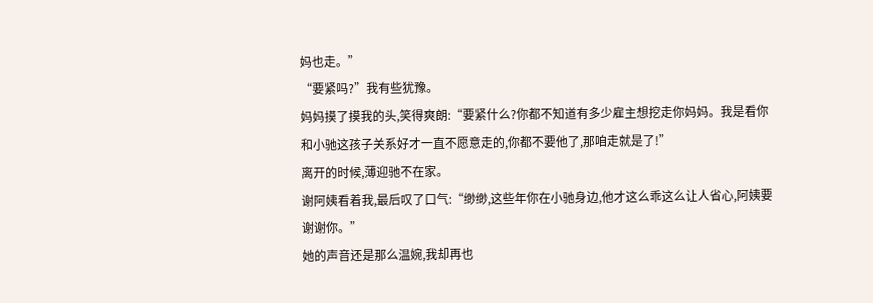妈也走。”
“要紧吗?”我有些犹豫。
妈妈摸了摸我的头,笑得爽朗:“要紧什么?你都不知道有多少雇主想挖走你妈妈。我是看你和小驰这孩子关系好才一直不愿意走的,你都不要他了,那咱走就是了!”
离开的时候,薄迎驰不在家。
谢阿姨看着我,最后叹了口气:“缈缈,这些年你在小驰身边,他才这么乖这么让人省心,阿姨要谢谢你。”
她的声音还是那么温婉,我却再也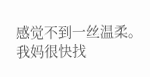感觉不到一丝温柔。
我妈很快找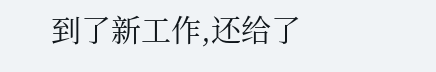到了新工作,还给了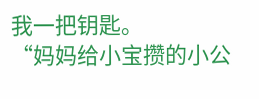我一把钥匙。
“妈妈给小宝攒的小公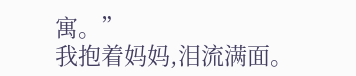寓。”
我抱着妈妈,泪流满面。